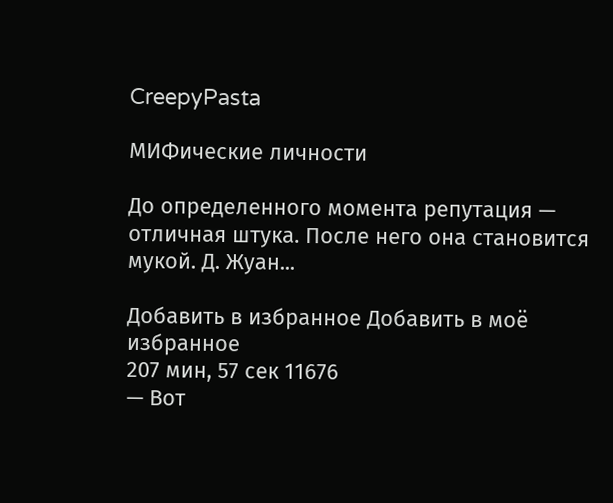CreepyPasta

МИФические личности

До определенного момента репутация — отличная штука. После него она становится мукой. Д. Жуан...

Добавить в избранное Добавить в моё избранное
207 мин, 57 сек 11676
— Вот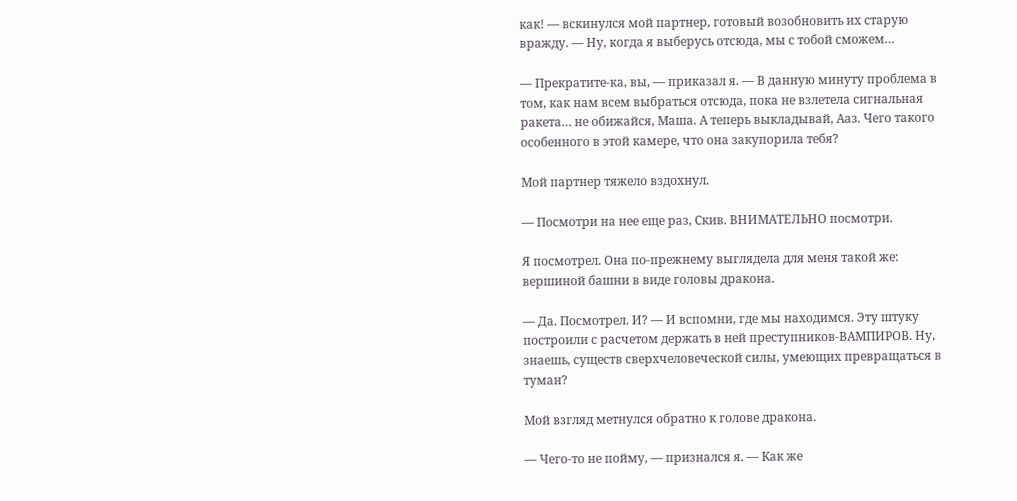как! — вскинулся мой партнер, готовый возобновить их старую вражду. — Ну, когда я выберусь отсюда, мы с тобой сможем…

— Прекратите-ка, вы, — приказал я. — В данную минуту проблема в том, как нам всем выбраться отсюда, пока не взлетела сигнальная ракета… не обижайся, Маша. А теперь выкладывай, Ааз. Чего такого особенного в этой камере, что она закупорила тебя?

Мой партнер тяжело вздохнул.

— Посмотри на нее еще раз, Скив. ВНИМАТЕЛЬНО посмотри.

Я посмотрел. Она по-прежнему выглядела для меня такой же: вершиной башни в виде головы дракона.

— Да. Посмотрел. И? — И вспомни, где мы находимся. Эту штуку построили с расчетом держать в ней преступников-ВАМПИРОВ. Ну, знаешь, существ сверхчеловеческой силы, умеющих превращаться в туман?

Мой взгляд метнулся обратно к голове дракона.

— Чего-то не пойму, — признался я. — Как же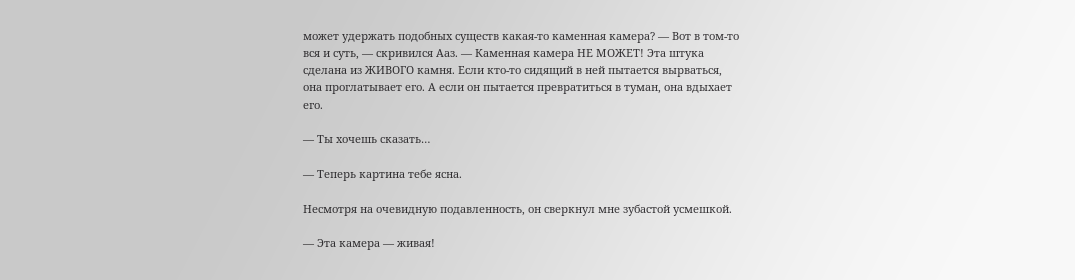может удержать подобных существ какая-то каменная камера? — Вот в том-то вся и суть, — скривился Ааз. — Каменная камера НЕ МОЖЕТ! Эта штука сделана из ЖИВОГО камня. Если кто-то сидящий в ней пытается вырваться, она проглатывает его. А если он пытается превратиться в туман, она вдыхает его.

— Ты хочешь сказать…

— Теперь картина тебе ясна.

Несмотря на очевидную подавленность, он сверкнул мне зубастой усмешкой.

— Эта камера — живая!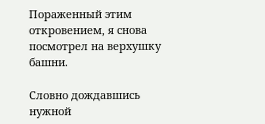Пораженный этим откровением, я снова посмотрел на верхушку башни.

Словно дождавшись нужной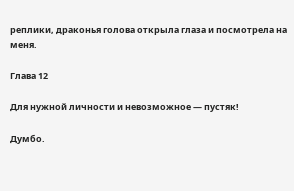реплики, драконья голова открыла глаза и посмотрела на меня.

Глава 12

Для нужной личности и невозможное — пустяк!

Думбо.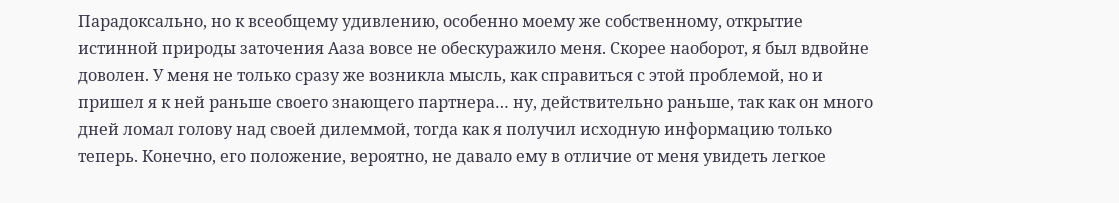Парадоксально, но к всеобщему удивлению, особенно моему же собственному, открытие истинной природы заточения Ааза вовсе не обескуражило меня. Скорее наоборот, я был вдвойне доволен. У меня не только сразу же возникла мысль, как справиться с этой проблемой, но и пришел я к ней раньше своего знающего партнера… ну, действительно раньше, так как он много дней ломал голову над своей дилеммой, тогда как я получил исходную информацию только теперь. Конечно, его положение, вероятно, не давало ему в отличие от меня увидеть легкое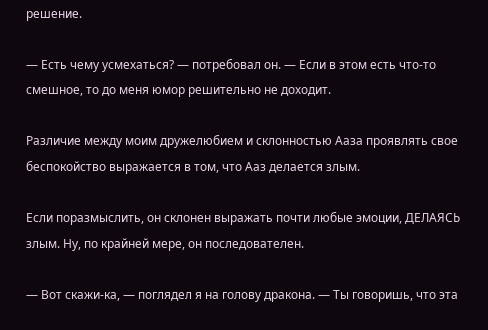решение.

— Есть чему усмехаться? — потребовал он. — Если в этом есть что-то смешное, то до меня юмор решительно не доходит.

Различие между моим дружелюбием и склонностью Ааза проявлять свое беспокойство выражается в том, что Ааз делается злым.

Если поразмыслить, он склонен выражать почти любые эмоции, ДЕЛАЯСЬ злым. Ну, по крайней мере, он последователен.

— Вот скажи-ка, — поглядел я на голову дракона. — Ты говоришь, что эта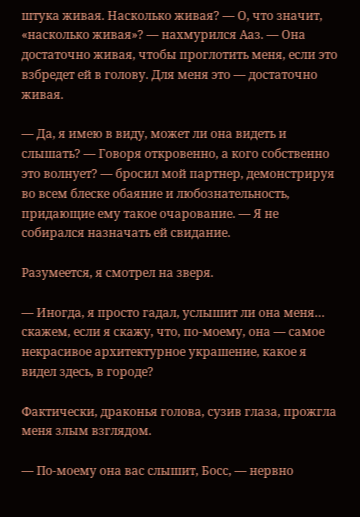штука живая. Насколько живая? — О, что значит, «насколько живая»? — нахмурился Ааз. — Она достаточно живая, чтобы проглотить меня, если это взбредет ей в голову. Для меня это — достаточно живая.

— Да, я имею в виду, может ли она видеть и слышать? — Говоря откровенно, а кого собственно это волнует? — бросил мой партнер, демонстрируя во всем блеске обаяние и любознательность, придающие ему такое очарование. — Я не собирался назначать ей свидание.

Разумеется, я смотрел на зверя.

— Иногда, я просто гадал, услышит ли она меня… скажем, если я скажу, что, по-моему, она — самое некрасивое архитектурное украшение, какое я видел здесь, в городе?

Фактически, драконья голова, сузив глаза, прожгла меня злым взглядом.

— По-моему она вас слышит, Босс, — нервно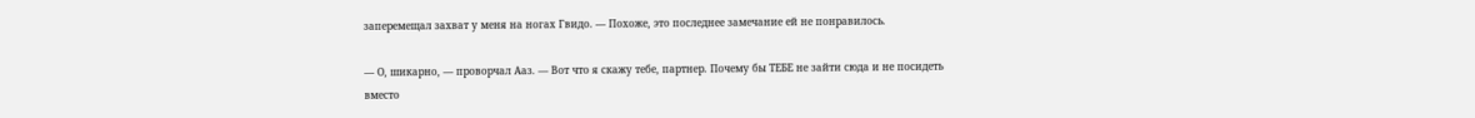заперемещал захват у меня на ногах Гвидо. — Похоже, это последнее замечание ей не понравилось.

— О, шикарно, — проворчал Ааз. — Вот что я скажу тебе, партнер. Почему бы ТЕБЕ не зайти сюда и не посидеть вместо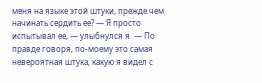меня на языке этой штуки, прежде чем начинать сердить ее? — Я просто испытывал ее, — улыбнулся я. — По правде говоря, по-моему это самая невероятная штука, какую я видел с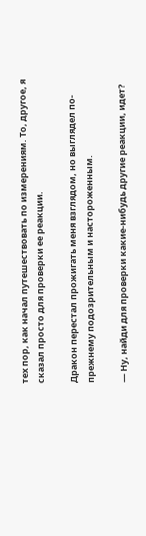тех пор, как начал путешествовать по измерениям. То, другое, я сказал просто для проверки ее реакции.

Дракон перестал прожигать меня взглядом, но выглядел по-прежнему подозрительным и настороженным.

— Ну, найди для проверки какие-нибудь другие реакции, идет?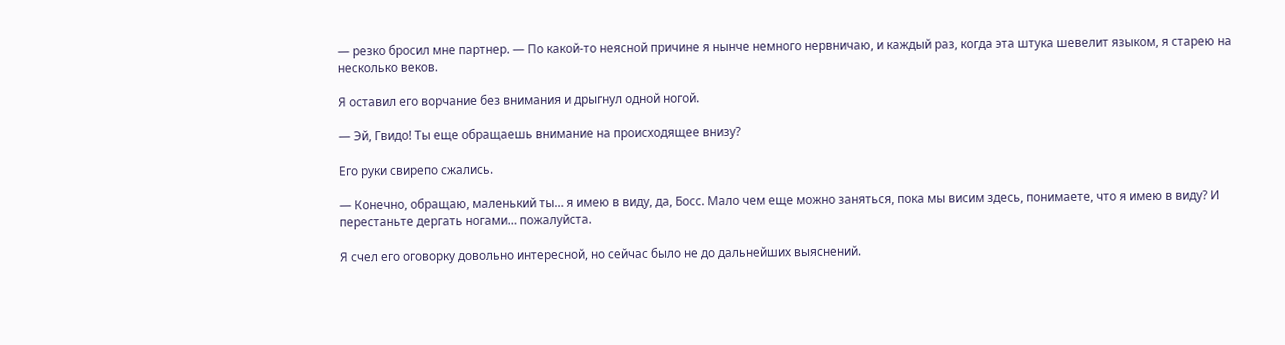— резко бросил мне партнер. — По какой-то неясной причине я нынче немного нервничаю, и каждый раз, когда эта штука шевелит языком, я старею на несколько веков.

Я оставил его ворчание без внимания и дрыгнул одной ногой.

— Эй, Гвидо! Ты еще обращаешь внимание на происходящее внизу?

Его руки свирепо сжались.

— Конечно, обращаю, маленький ты… я имею в виду, да, Босс. Мало чем еще можно заняться, пока мы висим здесь, понимаете, что я имею в виду? И перестаньте дергать ногами… пожалуйста.

Я счел его оговорку довольно интересной, но сейчас было не до дальнейших выяснений.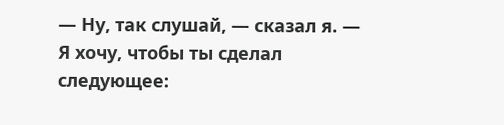— Ну, так слушай, — сказал я. — Я хочу, чтобы ты сделал следующее: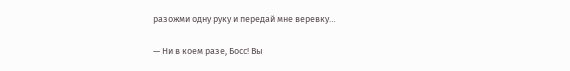разожми одну руку и передай мне веревку…

— Ни в коем разе, Босс! Вы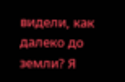видели, как далеко до земли? Я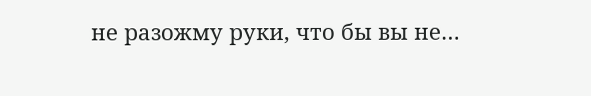не разожму руки, что бы вы не…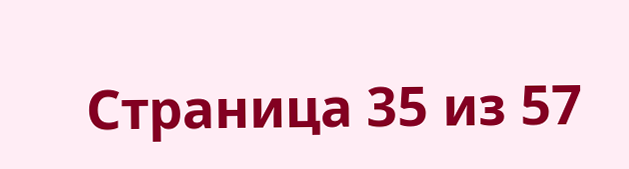Страница 35 из 57